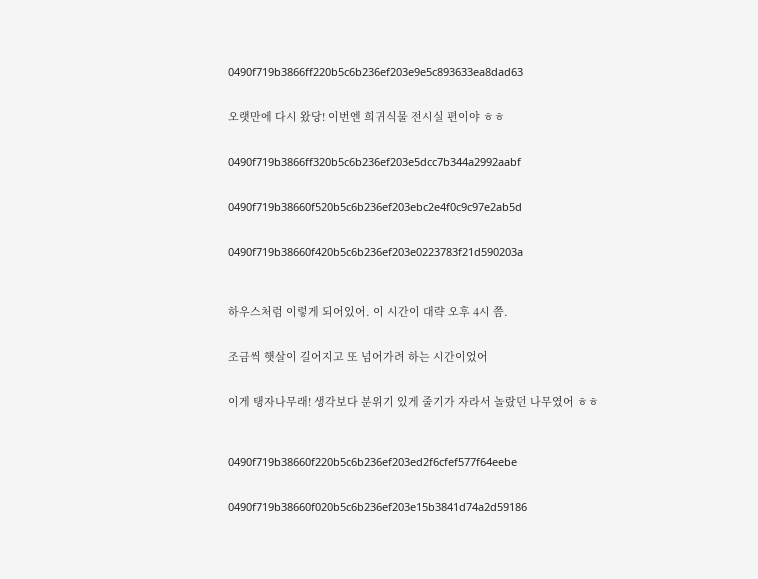0490f719b3866ff220b5c6b236ef203e9e5c893633ea8dad63


오랫만에 다시 왔당! 이번엔 희귀식물 전시실 편이야 ㅎㅎ


0490f719b3866ff320b5c6b236ef203e5dcc7b344a2992aabf


0490f719b38660f520b5c6b236ef203ebc2e4f0c9c97e2ab5d


0490f719b38660f420b5c6b236ef203e0223783f21d590203a



하우스처럼 이렇게 되어있어. 이 시간이 대략 오후 4시 쯤.


조금씩 햇살이 길어지고 또 넘어가려 하는 시간이었어


이게 탱자나무래! 생각보다 분위기 있게 줄기가 자라서 놀랐던 나무였어 ㅎㅎ



0490f719b38660f220b5c6b236ef203ed2f6cfef577f64eebe


0490f719b38660f020b5c6b236ef203e15b3841d74a2d59186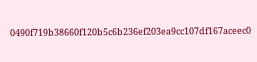0490f719b38660f120b5c6b236ef203ea9cc107df167aceec0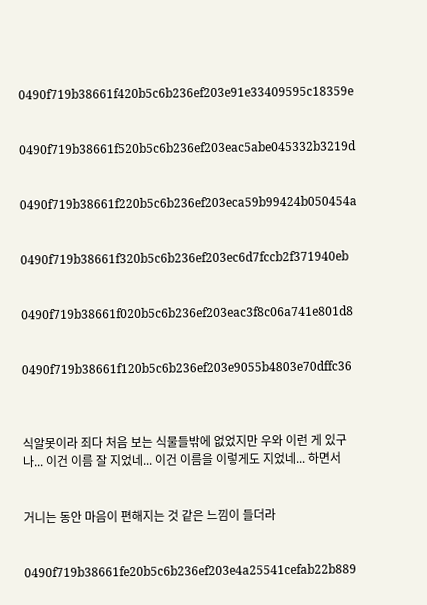0490f719b38661f420b5c6b236ef203e91e33409595c18359e


0490f719b38661f520b5c6b236ef203eac5abe045332b3219d


0490f719b38661f220b5c6b236ef203eca59b99424b050454a


0490f719b38661f320b5c6b236ef203ec6d7fccb2f371940eb


0490f719b38661f020b5c6b236ef203eac3f8c06a741e801d8


0490f719b38661f120b5c6b236ef203e9055b4803e70dffc36



식알못이라 죄다 처음 보는 식물들밖에 없었지만 우와 이런 게 있구나... 이건 이름 잘 지었네... 이건 이름을 이렇게도 지었네... 하면서


거니는 동안 마음이 편해지는 것 같은 느낌이 들더라


0490f719b38661fe20b5c6b236ef203e4a25541cefab22b889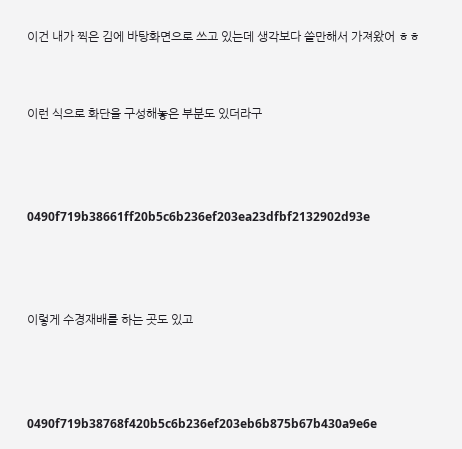이건 내가 찍은 김에 바탕화면으로 쓰고 있는데 생각보다 쓸만해서 가져왔어 ㅎㅎ


이런 식으로 화단을 구성해놓은 부분도 있더라구



0490f719b38661ff20b5c6b236ef203ea23dfbf2132902d93e



이렇게 수경재배를 하는 곳도 있고



0490f719b38768f420b5c6b236ef203eb6b875b67b430a9e6e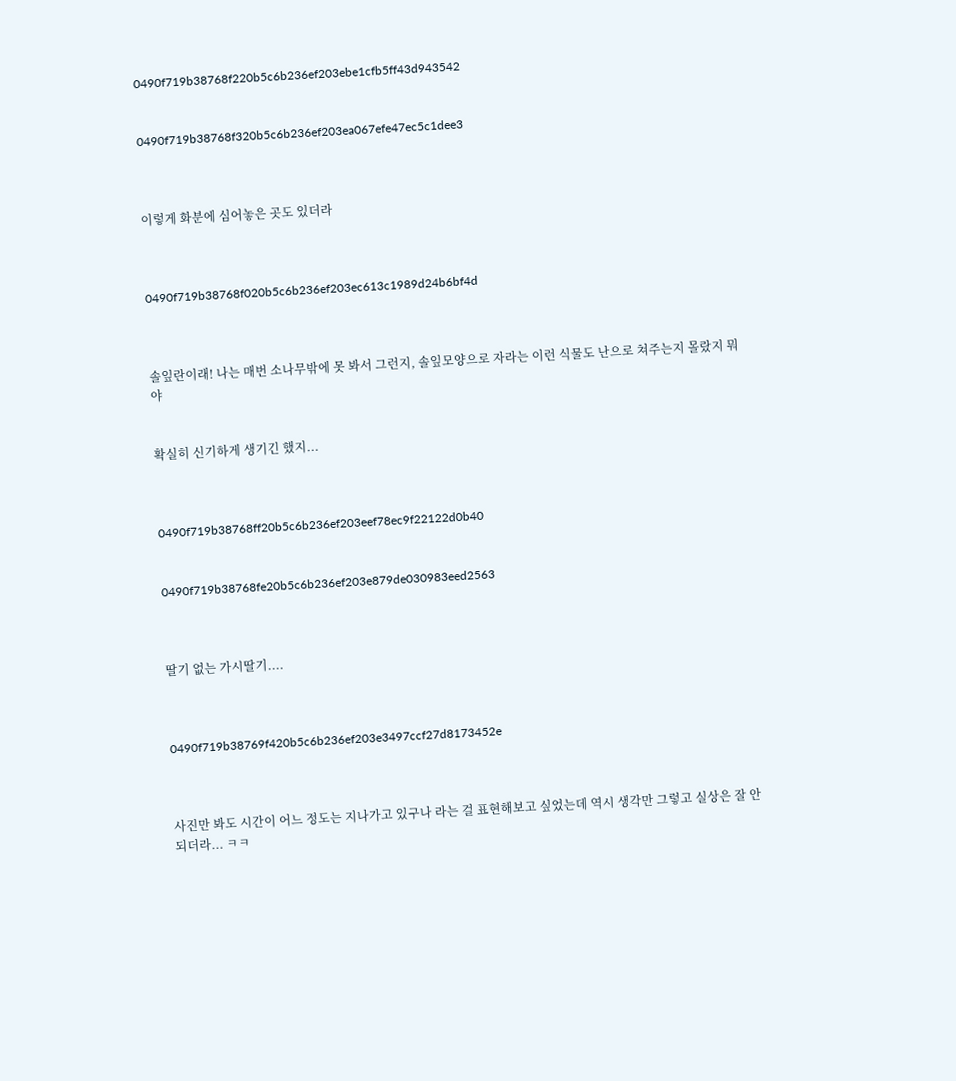0490f719b38768f220b5c6b236ef203ebe1cfb5ff43d943542


0490f719b38768f320b5c6b236ef203ea067efe47ec5c1dee3



이렇게 화분에 심어놓은 곳도 있더라



0490f719b38768f020b5c6b236ef203ec613c1989d24b6bf4d



솔잎란이래! 나는 매번 소나무밖에 못 봐서 그런지, 솔잎모양으로 자라는 이런 식물도 난으로 쳐주는지 몰랐지 뭐야


확실히 신기하게 생기긴 했지...



0490f719b38768ff20b5c6b236ef203eef78ec9f22122d0b40


0490f719b38768fe20b5c6b236ef203e879de030983eed2563



딸기 없는 가시딸기....



0490f719b38769f420b5c6b236ef203e3497ccf27d8173452e



사진만 봐도 시간이 어느 정도는 지나가고 있구나 라는 걸 표현해보고 싶었는데 역시 생각만 그렇고 실상은 잘 안되더라... ㅋㅋ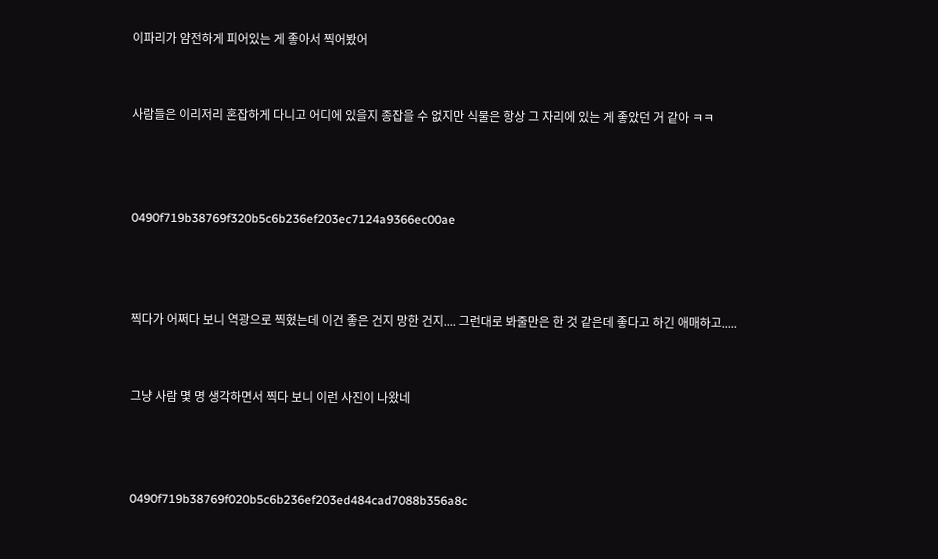이파리가 얌전하게 피어있는 게 좋아서 찍어봤어


사람들은 이리저리 혼잡하게 다니고 어디에 있을지 종잡을 수 없지만 식물은 항상 그 자리에 있는 게 좋았던 거 같아 ㅋㅋ



0490f719b38769f320b5c6b236ef203ec7124a9366ec00ae



찍다가 어쩌다 보니 역광으로 찍혔는데 이건 좋은 건지 망한 건지.... 그런대로 봐줄만은 한 것 같은데 좋다고 하긴 애매하고.....


그냥 사람 몇 명 생각하면서 찍다 보니 이런 사진이 나왔네



0490f719b38769f020b5c6b236ef203ed484cad7088b356a8c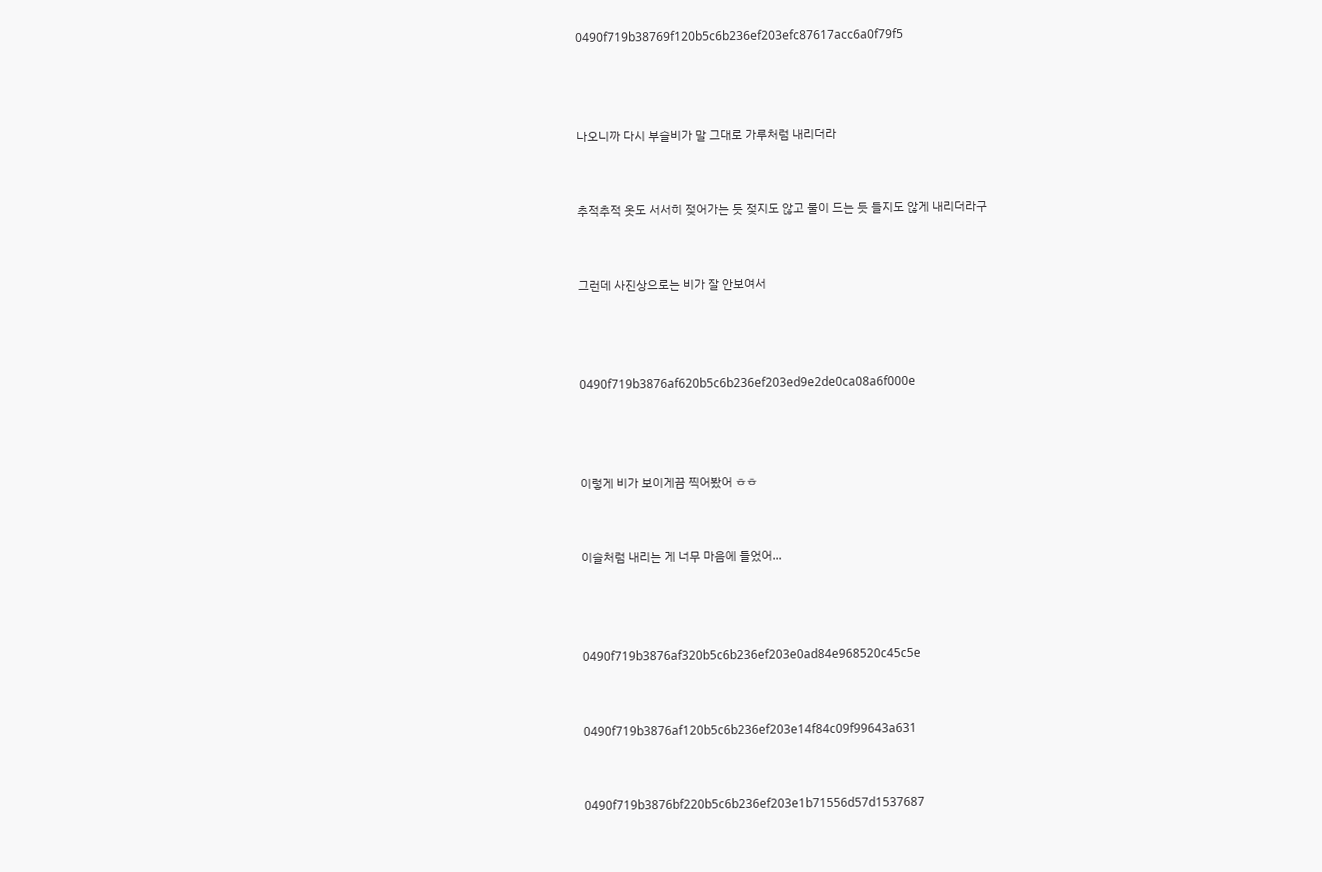0490f719b38769f120b5c6b236ef203efc87617acc6a0f79f5



나오니까 다시 부슬비가 말 그대로 가루처럼 내리더라


추적추적 옷도 서서히 젖어가는 듯 젖지도 않고 물이 드는 듯 들지도 않게 내리더라구


그런데 사진상으로는 비가 잘 안보여서



0490f719b3876af620b5c6b236ef203ed9e2de0ca08a6f000e



이렇게 비가 보이게끔 찍어봤어 ㅎㅎ


이슬처럼 내리는 게 너무 마음에 들었어...



0490f719b3876af320b5c6b236ef203e0ad84e968520c45c5e


0490f719b3876af120b5c6b236ef203e14f84c09f99643a631


0490f719b3876bf220b5c6b236ef203e1b71556d57d1537687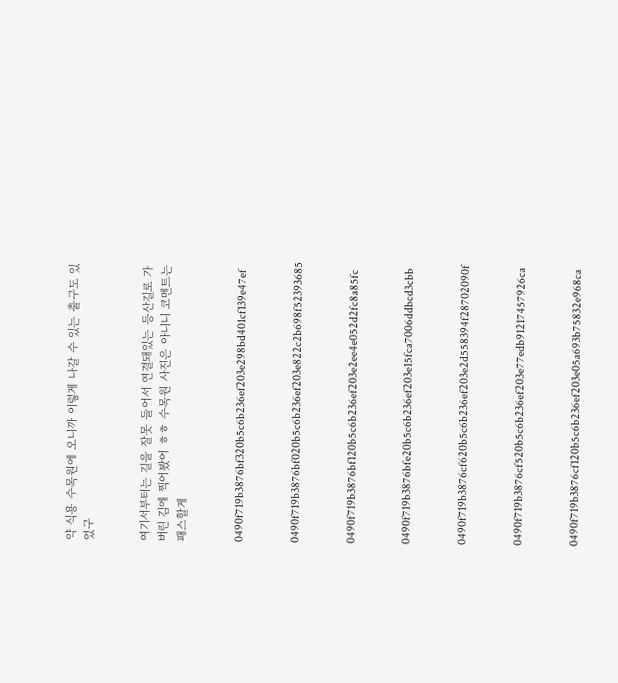약 식용 수목원에 오니까 이렇게 나갈 수 있는 출구도 있었구


여기서부터는 길을 잘못 들어서 연결돼있는 등산길로 가버린 김에 찍어봤어 ㅎㅎ 수목원 사진은 아니니 코멘트는 패스할게


0490f719b3876bf320b5c6b236ef203e298bd401cf139e47ef


0490f719b3876bf020b5c6b236ef203e822c2b698f52393685


0490f719b3876bf120b5c6b236ef203e2ee4e052d2fc8a85fc


0490f719b3876bfe20b5c6b236ef203e15fca7006ddbcd3cbb


0490f719b3876cf620b5c6b236ef203e2d558394f28702090f


0490f719b3876cf520b5c6b236ef203e77edb91217457926ca


0490f719b3876cf120b5c6b236ef203e05a693b75832e968ca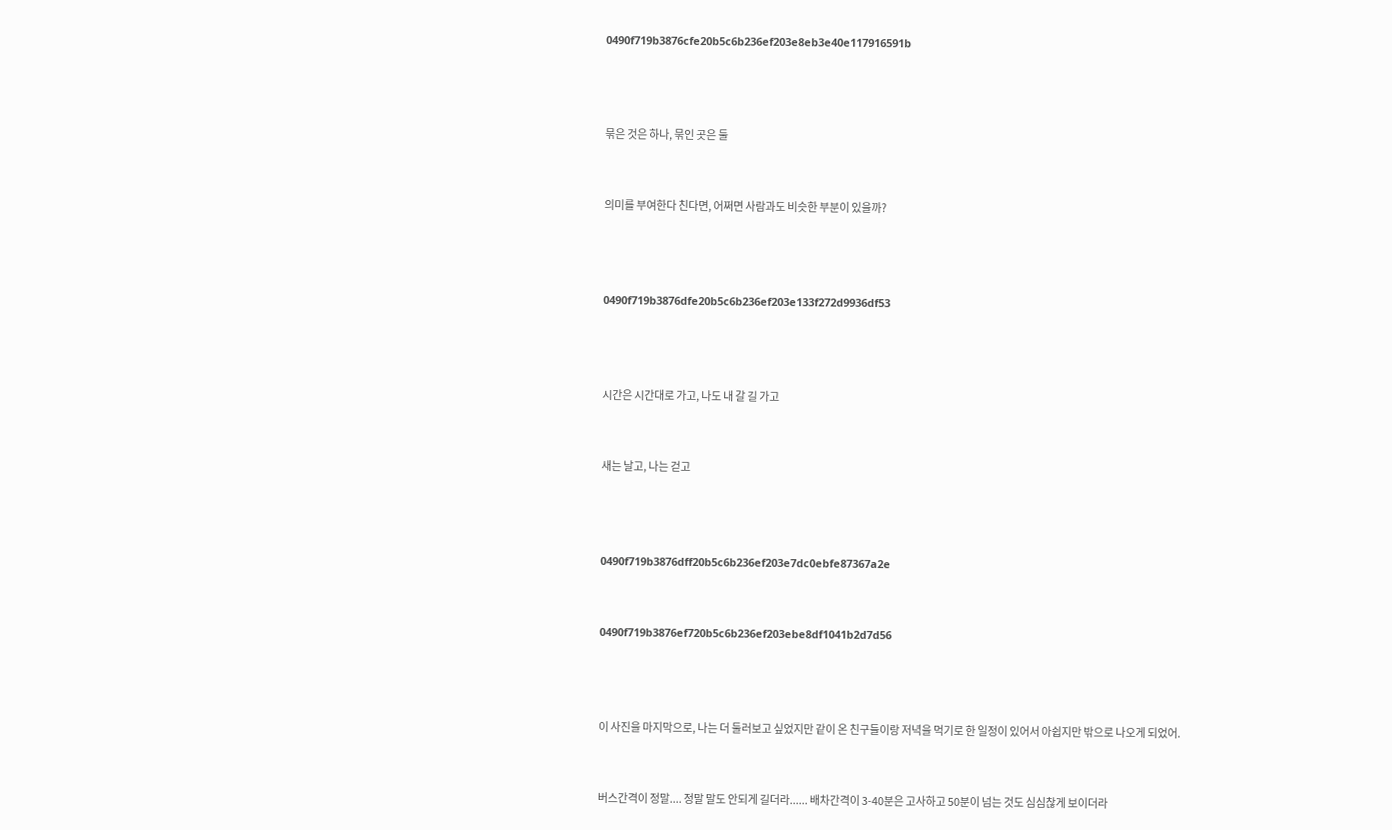0490f719b3876cfe20b5c6b236ef203e8eb3e40e117916591b



묶은 것은 하나, 묶인 곳은 둘


의미를 부여한다 친다면, 어쩌면 사람과도 비슷한 부분이 있을까?



0490f719b3876dfe20b5c6b236ef203e133f272d9936df53



시간은 시간대로 가고, 나도 내 갈 길 가고


새는 날고, 나는 걷고



0490f719b3876dff20b5c6b236ef203e7dc0ebfe87367a2e


0490f719b3876ef720b5c6b236ef203ebe8df1041b2d7d56



이 사진을 마지막으로, 나는 더 둘러보고 싶었지만 같이 온 친구들이랑 저녁을 먹기로 한 일정이 있어서 아쉽지만 밖으로 나오게 되었어.


버스간격이 정말.... 정말 말도 안되게 길더라...... 배차간격이 3-40분은 고사하고 50분이 넘는 것도 심심찮게 보이더라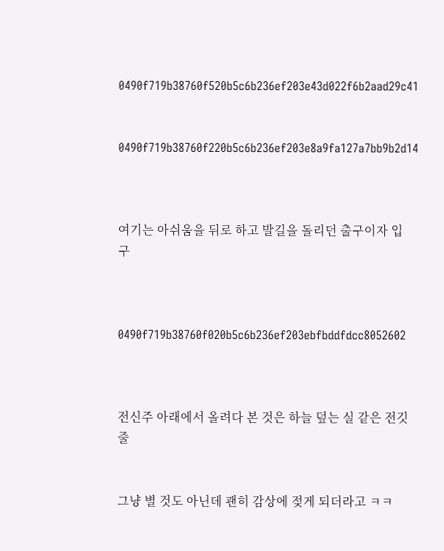0490f719b38760f520b5c6b236ef203e43d022f6b2aad29c41


0490f719b38760f220b5c6b236ef203e8a9fa127a7bb9b2d14



여기는 아쉬움을 뒤로 하고 발길을 돌리던 출구이자 입구



0490f719b38760f020b5c6b236ef203ebfbddfdcc8052602



전신주 아래에서 올려다 본 것은 하늘 덮는 실 같은 전깃줄


그냥 별 것도 아닌데 괜히 감상에 젖게 되더라고 ㅋㅋ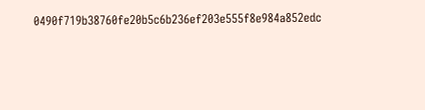0490f719b38760fe20b5c6b236ef203e555f8e984a852edc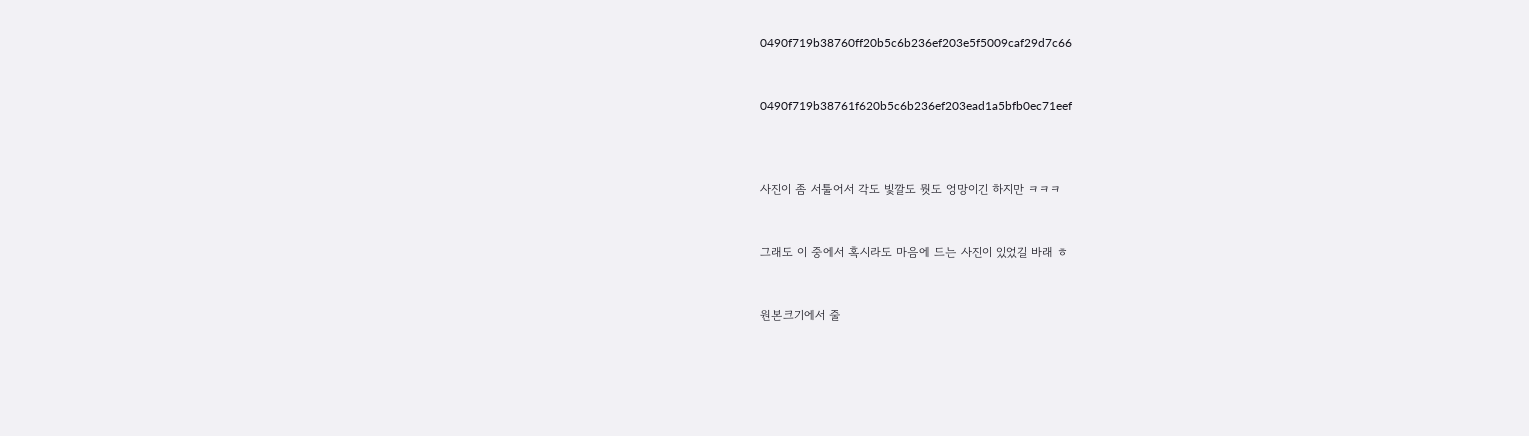0490f719b38760ff20b5c6b236ef203e5f5009caf29d7c66


0490f719b38761f620b5c6b236ef203ead1a5bfb0ec71eef



사진이 좀 서툴어서 각도 빛깔도 뭣도 엉망이긴 하지만 ㅋㅋㅋ


그래도 이 중에서 혹시라도 마음에 드는 사진이 있었길 바래 ㅎ


원본크기에서 줄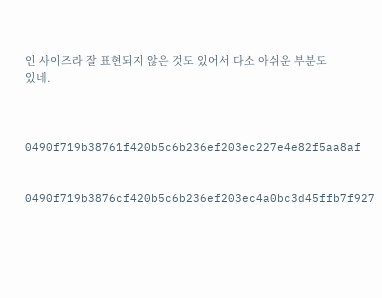인 사이즈라 잘 표현되지 않은 것도 있어서 다소 아쉬운 부분도 있네.



0490f719b38761f420b5c6b236ef203ec227e4e82f5aa8af


0490f719b3876cf420b5c6b236ef203ec4a0bc3d45ffb7f927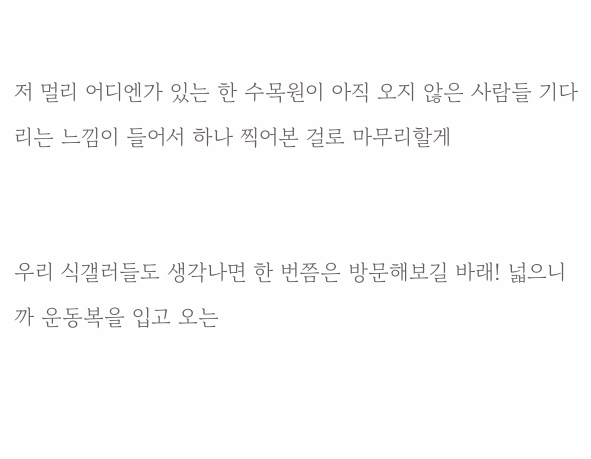저 멀리 어디엔가 있는 한 수목원이 아직 오지 않은 사람들 기다리는 느낌이 들어서 하나 찍어본 걸로 마무리할게


우리 식갤러들도 생각나면 한 번쯤은 방문해보길 바래! 넓으니까 운동복을 입고 오는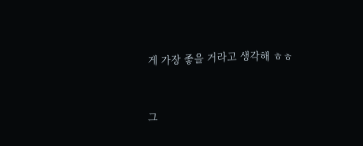게 가장 좋을 거라고 생각해 ㅎㅎ


그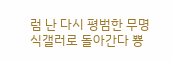럼 난 다시 평범한 무명 식갤러로 돌아간다 뿅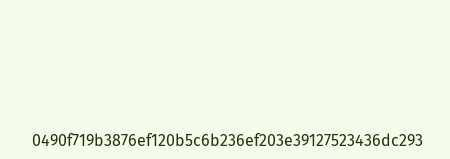0490f719b3876ef120b5c6b236ef203e39127523436dc293